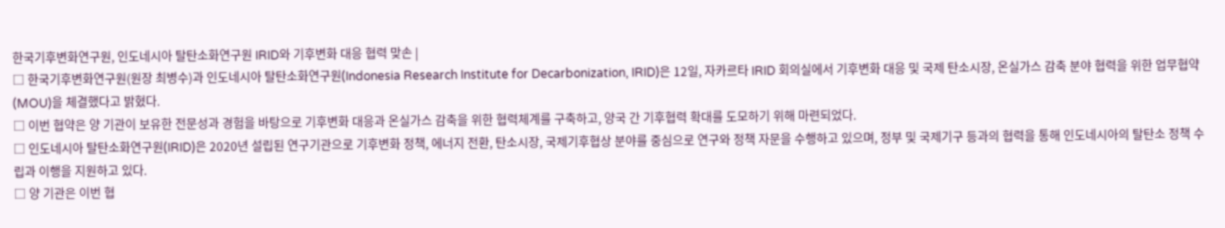한국기후변화연구원, 인도네시아 탈탄소화연구원 IRID와 기후변화 대응 협력 맞손 |
□ 한국기후변화연구원(원장 최병수)과 인도네시아 탈탄소화연구원(Indonesia Research Institute for Decarbonization, IRID)은 12일, 자카르타 IRID 회의실에서 기후변화 대응 및 국제 탄소시장, 온실가스 감축 분야 협력을 위한 업무협약(MOU)을 체결했다고 밝혔다.
□ 이번 협약은 양 기관이 보유한 전문성과 경험을 바탕으로 기후변화 대응과 온실가스 감축을 위한 협력체계를 구축하고, 양국 간 기후협력 확대를 도모하기 위해 마련되었다.
□ 인도네시아 탈탄소화연구원(IRID)은 2020년 설립된 연구기관으로 기후변화 정책, 에너지 전환, 탄소시장, 국제기후협상 분야를 중심으로 연구와 정책 자문을 수행하고 있으며, 정부 및 국제기구 등과의 협력을 통해 인도네시아의 탈탄소 정책 수립과 이행을 지원하고 있다.
□ 양 기관은 이번 협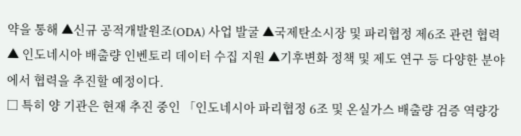약을 통해 ▲신규 공적개발원조(ODA) 사업 발굴 ▲국제탄소시장 및 파리협정 제6조 관련 협력 ▲ 인도네시아 배출량 인벤토리 데이터 수집 지원 ▲기후변화 정책 및 제도 연구 등 다양한 분야에서 협력을 추진할 예정이다.
□ 특히 양 기관은 현재 추진 중인 「인도네시아 파리협정 6조 및 온실가스 배출량 검증 역량강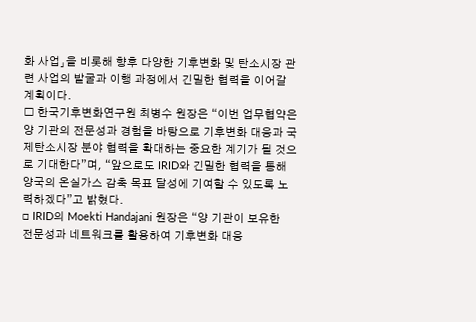화 사업」을 비롯해 향후 다양한 기후변화 및 탄소시장 관련 사업의 발굴과 이행 과정에서 긴밀한 협력을 이어갈 계획이다.
□ 한국기후변화연구원 최병수 원장은 “이번 업무협약은 양 기관의 전문성과 경험을 바탕으로 기후변화 대응과 국제탄소시장 분야 협력을 확대하는 중요한 계기가 될 것으로 기대한다”며, “앞으로도 IRID와 긴밀한 협력을 통해 양국의 온실가스 감축 목표 달성에 기여할 수 있도록 노력하겠다”고 밝혔다.
□ IRID의 Moekti Handajani 원장은 “양 기관이 보유한 전문성과 네트워크를 활용하여 기후변화 대응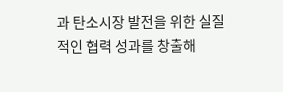과 탄소시장 발전을 위한 실질적인 협력 성과를 창출해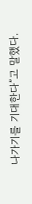나가기를 기대한다”고 말했다.